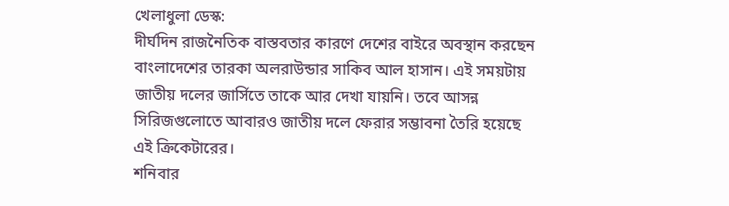খেলাধুলা ডেস্ক:
দীর্ঘদিন রাজনৈতিক বাস্তবতার কারণে দেশের বাইরে অবস্থান করছেন বাংলাদেশের তারকা অলরাউন্ডার সাকিব আল হাসান। এই সময়টায় জাতীয় দলের জার্সিতে তাকে আর দেখা যায়নি। তবে আসন্ন সিরিজগুলোতে আবারও জাতীয় দলে ফেরার সম্ভাবনা তৈরি হয়েছে এই ক্রিকেটারের।
শনিবার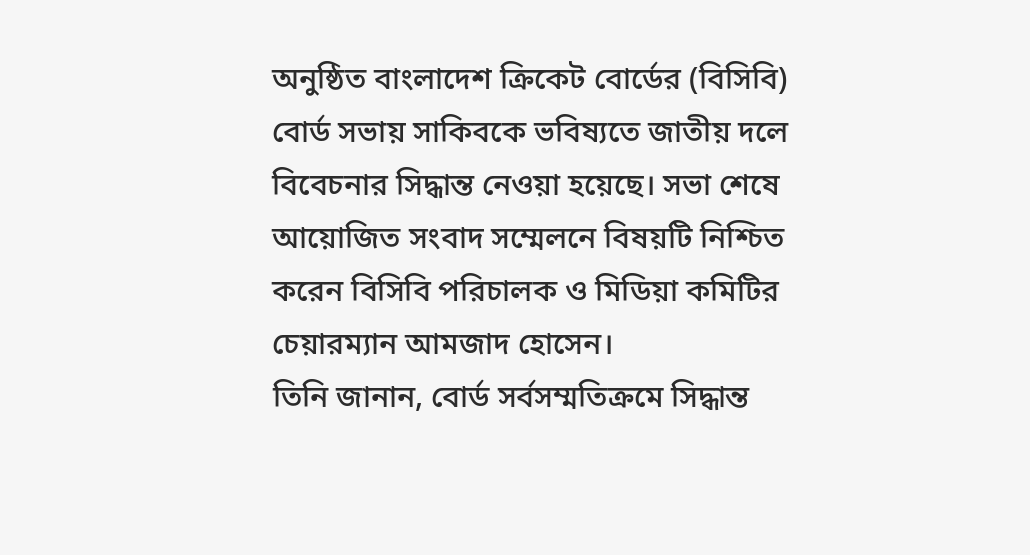অনুষ্ঠিত বাংলাদেশ ক্রিকেট বোর্ডের (বিসিবি) বোর্ড সভায় সাকিবকে ভবিষ্যতে জাতীয় দলে বিবেচনার সিদ্ধান্ত নেওয়া হয়েছে। সভা শেষে আয়োজিত সংবাদ সম্মেলনে বিষয়টি নিশ্চিত করেন বিসিবি পরিচালক ও মিডিয়া কমিটির চেয়ারম্যান আমজাদ হোসেন।
তিনি জানান, বোর্ড সর্বসম্মতিক্রমে সিদ্ধান্ত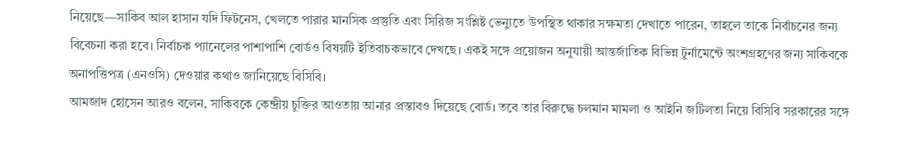নিয়েছে—সাকিব আল হাসান যদি ফিটনেস, খেলতে পারার মানসিক প্রস্তুতি এবং সিরিজ সংশ্লিষ্ট ভেন্যুতে উপস্থিত থাকার সক্ষমতা দেখাতে পারেন, তাহলে তাকে নির্বাচনের জন্য বিবেচনা করা হবে। নির্বাচক প্যানেলের পাশাপাশি বোর্ডও বিষয়টি ইতিবাচকভাবে দেখছে। একই সঙ্গে প্রয়োজন অনুযায়ী আন্তর্জাতিক বিভিন্ন টুর্নামেন্টে অংশগ্রহণের জন্য সাকিবকে অনাপত্তিপত্র (এনওসি) দেওয়ার কথাও জানিয়েছে বিসিবি।
আমজাদ হোসেন আরও বলেন, সাকিবকে কেন্দ্রীয় চুক্তির আওতায় আনার প্রস্তাবও দিয়েছে বোর্ড। তবে তার বিরুদ্ধে চলমান মামলা ও আইনি জটিলতা নিয়ে বিসিবি সরকারের সঙ্গে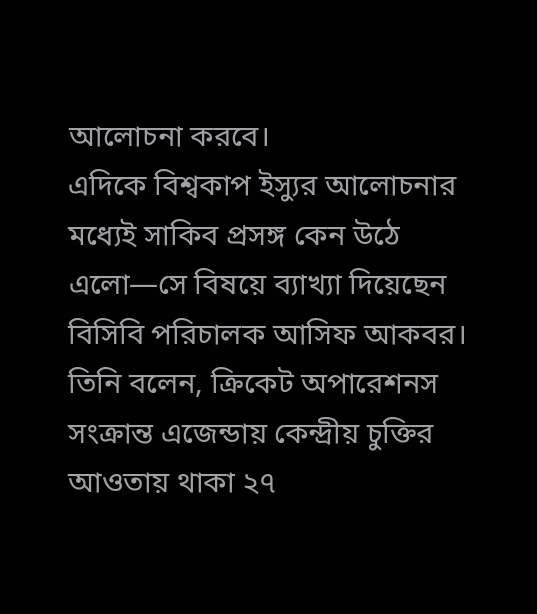আলোচনা করবে।
এদিকে বিশ্বকাপ ইস্যুর আলোচনার মধ্যেই সাকিব প্রসঙ্গ কেন উঠে এলো—সে বিষয়ে ব্যাখ্যা দিয়েছেন বিসিবি পরিচালক আসিফ আকবর। তিনি বলেন, ক্রিকেট অপারেশনস সংক্রান্ত এজেন্ডায় কেন্দ্রীয় চুক্তির আওতায় থাকা ২৭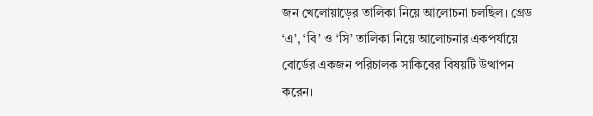জন খেলোয়াড়ের তালিকা নিয়ে আলোচনা চলছিল। গ্রেড ‘এ’, ‘বি’ ও ‘সি’ তালিকা নিয়ে আলোচনার একপর্যায়ে বোর্ডের একজন পরিচালক সাকিবের বিষয়টি উত্থাপন করেন।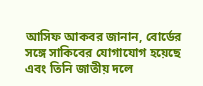আসিফ আকবর জানান, বোর্ডের সঙ্গে সাকিবের যোগাযোগ হয়েছে এবং তিনি জাতীয় দলে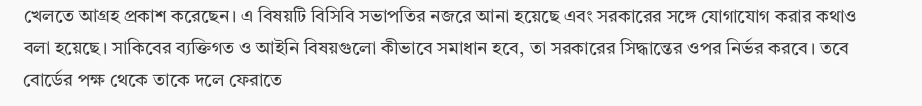খেলতে আগ্রহ প্রকাশ করেছেন। এ বিষয়টি বিসিবি সভাপতির নজরে আনা হয়েছে এবং সরকারের সঙ্গে যোগাযোগ করার কথাও বলা হয়েছে। সাকিবের ব্যক্তিগত ও আইনি বিষয়গুলো কীভাবে সমাধান হবে, তা সরকারের সিদ্ধান্তের ওপর নির্ভর করবে। তবে বোর্ডের পক্ষ থেকে তাকে দলে ফেরাতে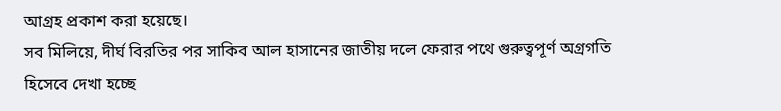আগ্রহ প্রকাশ করা হয়েছে।
সব মিলিয়ে, দীর্ঘ বিরতির পর সাকিব আল হাসানের জাতীয় দলে ফেরার পথে গুরুত্বপূর্ণ অগ্রগতি হিসেবে দেখা হচ্ছে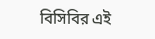বিসিবির এই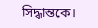সিদ্ধান্তকে।